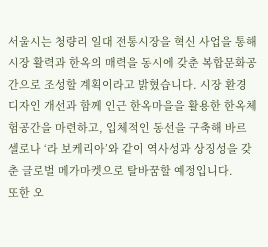서울시는 청량리 일대 전통시장을 혁신 사업을 통해 시장 활력과 한옥의 매력을 동시에 갖춘 복합문화공간으로 조성할 계획이라고 밝혔습니다. 시장 환경 디자인 개선과 함께 인근 한옥마을을 활용한 한옥체험공간을 마련하고, 입체적인 동선을 구축해 바르셀로나 ‘라 보케리아’와 같이 역사성과 상징성을 갖춘 글로벌 메가마켓으로 탈바꿈할 예정입니다.
또한 오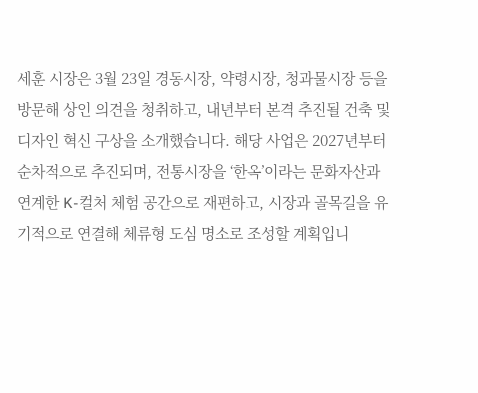세훈 시장은 3월 23일 경동시장, 약령시장, 청과물시장 등을 방문해 상인 의견을 청취하고, 내년부터 본격 추진될 건축 및 디자인 혁신 구상을 소개했습니다. 해당 사업은 2027년부터 순차적으로 추진되며, 전통시장을 ‘한옥’이라는 문화자산과 연계한 K-컬처 체험 공간으로 재편하고, 시장과 골목길을 유기적으로 연결해 체류형 도심 명소로 조성할 계획입니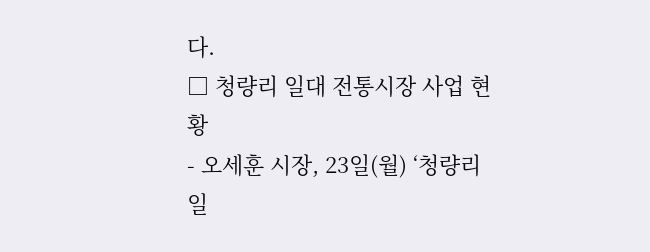다.
□ 청량리 일대 전통시장 사업 현황
- 오세훈 시장, 23일(월) ‘청량리 일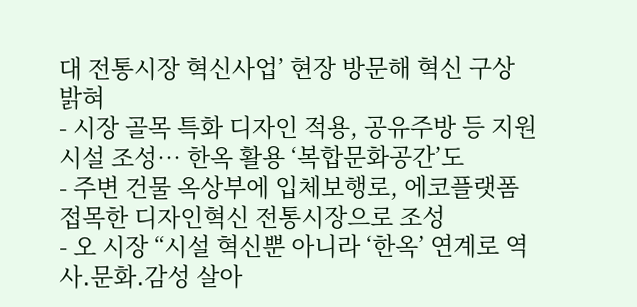대 전통시장 혁신사업’ 현장 방문해 혁신 구상 밝혀
- 시장 골목 특화 디자인 적용, 공유주방 등 지원시설 조성… 한옥 활용 ‘복합문화공간’도
- 주변 건물 옥상부에 입체보행로, 에코플랫폼 접목한 디자인혁신 전통시장으로 조성
- 오 시장 “시설 혁신뿐 아니라 ‘한옥’ 연계로 역사․문화․감성 살아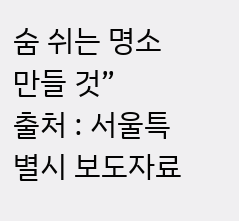숨 쉬는 명소 만들 것”
출처 : 서울특별시 보도자료